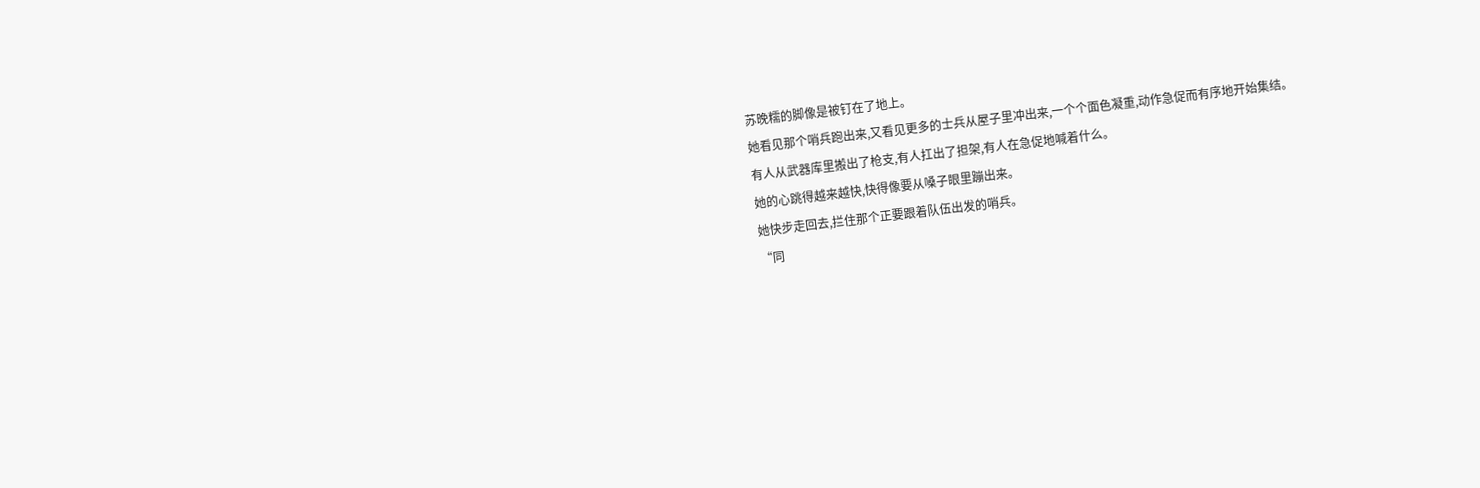苏晚糯的脚像是被钉在了地上。
她看见那个哨兵跑出来,又看见更多的士兵从屋子里冲出来,一个个面色凝重,动作急促而有序地开始集结。
有人从武器库里搬出了枪支,有人扛出了担架,有人在急促地喊着什么。
她的心跳得越来越快,快得像要从嗓子眼里蹦出来。
她快步走回去,拦住那个正要跟着队伍出发的哨兵。
“同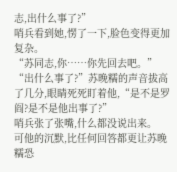志,出什么事了?”
哨兵看到她,愣了一下,脸色变得更加复杂。
“苏同志,你……你先回去吧。”
“出什么事了?”苏晚糯的声音拔高了几分,眼睛死死盯着他,“是不是罗阎?是不是他出事了?”
哨兵张了张嘴,什么都没说出来。
可他的沉默,比任何回答都更让苏晚糯恐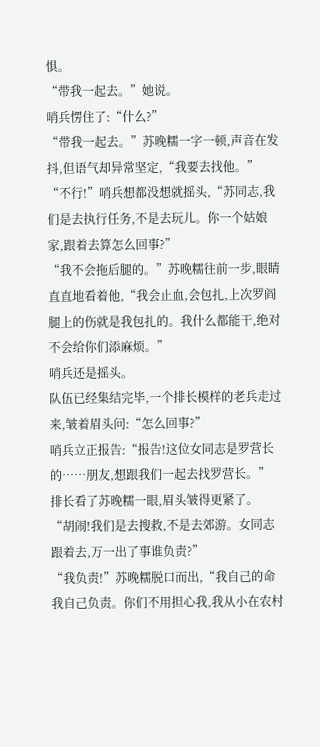惧。
“带我一起去。”她说。
哨兵愣住了:“什么?”
“带我一起去。”苏晚糯一字一顿,声音在发抖,但语气却异常坚定,“我要去找他。”
“不行!”哨兵想都没想就摇头,“苏同志,我们是去执行任务,不是去玩儿。你一个姑娘家,跟着去算怎么回事?”
“我不会拖后腿的。”苏晚糯往前一步,眼睛直直地看着他,“我会止血,会包扎,上次罗阎腿上的伤就是我包扎的。我什么都能干,绝对不会给你们添麻烦。”
哨兵还是摇头。
队伍已经集结完毕,一个排长模样的老兵走过来,皱着眉头问:“怎么回事?”
哨兵立正报告:“报告!这位女同志是罗营长的……朋友,想跟我们一起去找罗营长。”
排长看了苏晚糯一眼,眉头皱得更紧了。
“胡闹!我们是去搜救,不是去郊游。女同志跟着去,万一出了事谁负责?”
“我负责!”苏晚糯脱口而出,“我自己的命我自己负责。你们不用担心我,我从小在农村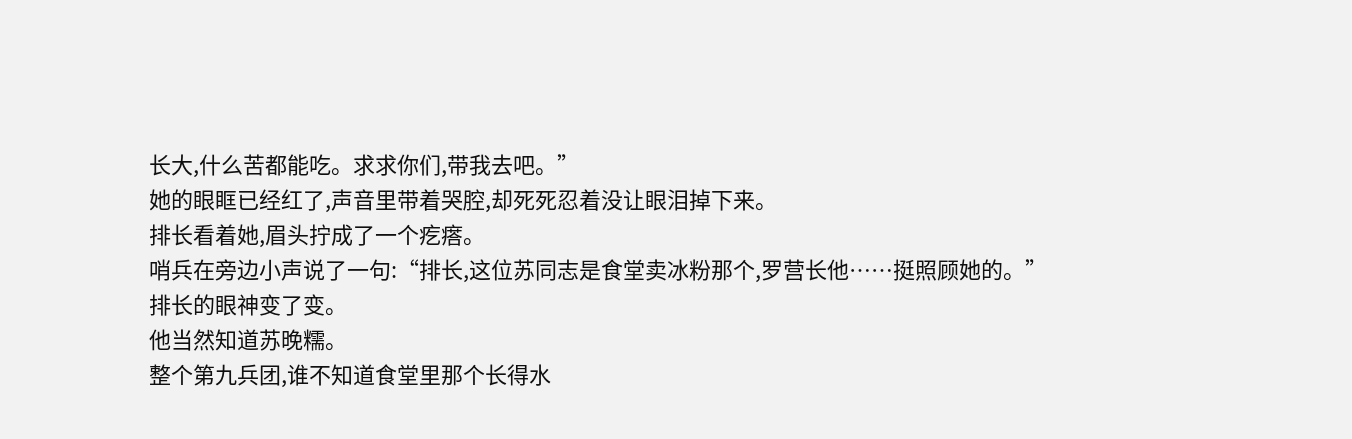长大,什么苦都能吃。求求你们,带我去吧。”
她的眼眶已经红了,声音里带着哭腔,却死死忍着没让眼泪掉下来。
排长看着她,眉头拧成了一个疙瘩。
哨兵在旁边小声说了一句:“排长,这位苏同志是食堂卖冰粉那个,罗营长他……挺照顾她的。”
排长的眼神变了变。
他当然知道苏晚糯。
整个第九兵团,谁不知道食堂里那个长得水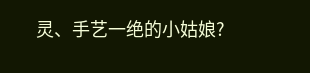灵、手艺一绝的小姑娘?